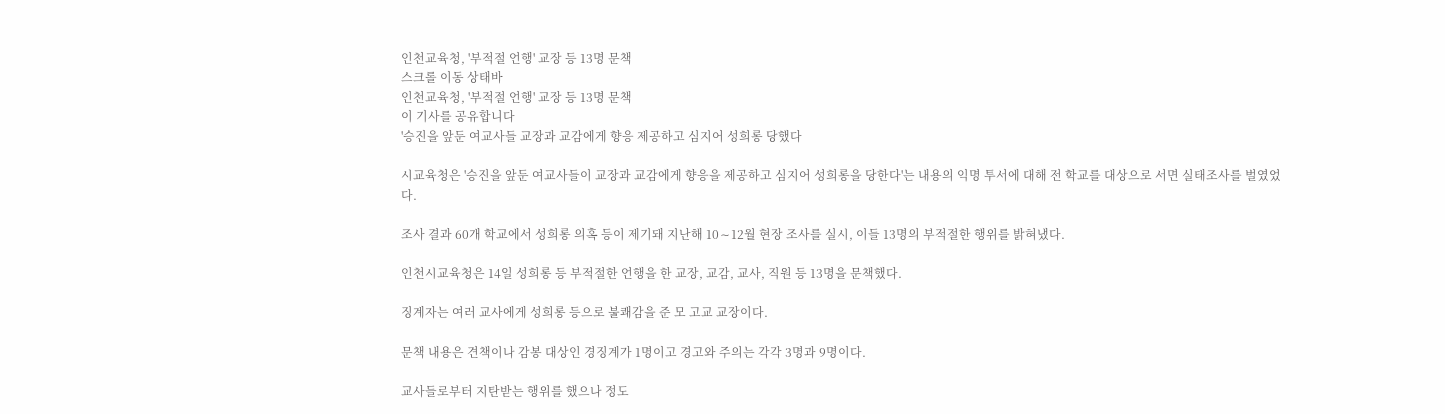인천교육청, '부적절 언행' 교장 등 13명 문책
스크롤 이동 상태바
인천교육청, '부적절 언행' 교장 등 13명 문책
이 기사를 공유합니다
'승진을 앞둔 여교사들 교장과 교감에게 향응 제공하고 심지어 성희롱 당했다

시교육청은 '승진을 앞둔 여교사들이 교장과 교감에게 향응을 제공하고 심지어 성희롱을 당한다'는 내용의 익명 투서에 대해 전 학교를 대상으로 서면 실태조사를 벌였었다.

조사 결과 60개 학교에서 성희롱 의혹 등이 제기돼 지난해 10∼12월 현장 조사를 실시, 이들 13명의 부적절한 행위를 밝혀냈다.

인천시교육청은 14일 성희롱 등 부적절한 언행을 한 교장, 교감, 교사, 직원 등 13명을 문책했다.

징계자는 여러 교사에게 성희롱 등으로 불쾌감을 준 모 고교 교장이다.

문책 내용은 견책이나 감봉 대상인 경징계가 1명이고 경고와 주의는 각각 3명과 9명이다.

교사들로부터 지탄받는 행위를 했으나 정도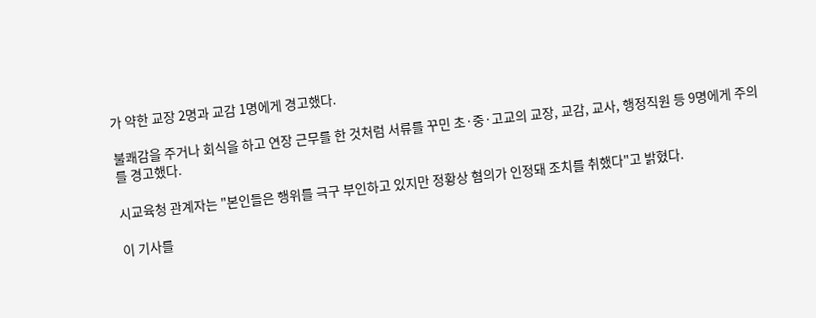가 약한 교장 2명과 교감 1명에게 경고했다.

불쾌감을 주거나 회식을 하고 연장 근무를 한 것처럼 서류를 꾸민 초·중·고교의 교장, 교감, 교사, 행정직원 등 9명에게 주의를 경고했다.

시교육청 관계자는 "본인들은 행위를 극구 부인하고 있지만 정황상 혐의가 인정돼 조치를 취했다"고 밝혔다.

이 기사를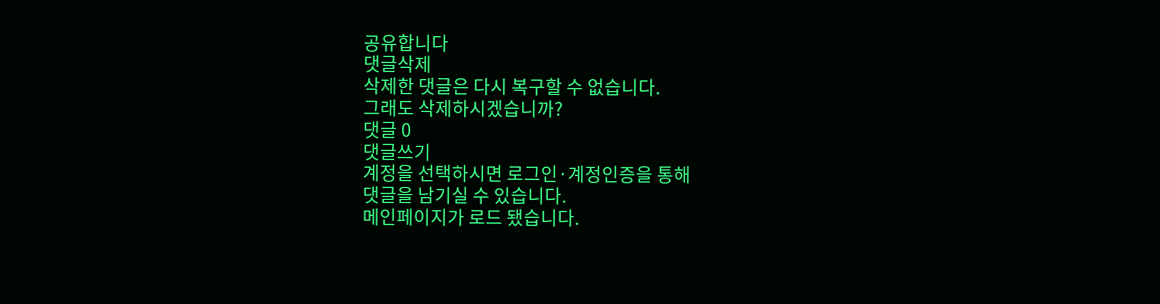공유합니다
댓글삭제
삭제한 댓글은 다시 복구할 수 없습니다.
그래도 삭제하시겠습니까?
댓글 0
댓글쓰기
계정을 선택하시면 로그인·계정인증을 통해
댓글을 남기실 수 있습니다.
메인페이지가 로드 됐습니다.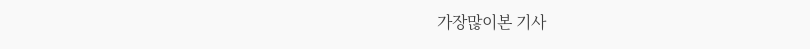가장많이본 기사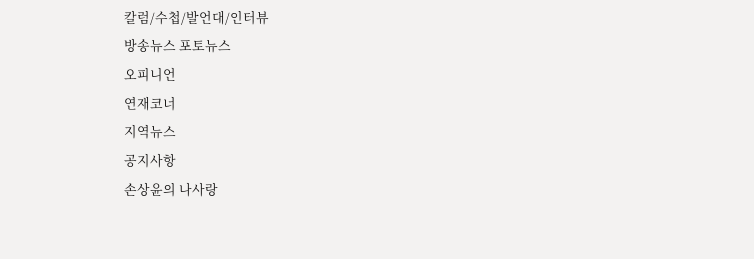칼럼/수첩/발언대/인터뷰
방송뉴스 포토뉴스
오피니언
연재코너
지역뉴스
공지사항
손상윤의 나사랑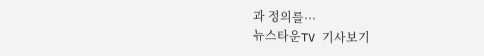과 정의를···
뉴스타운TV 기사보기